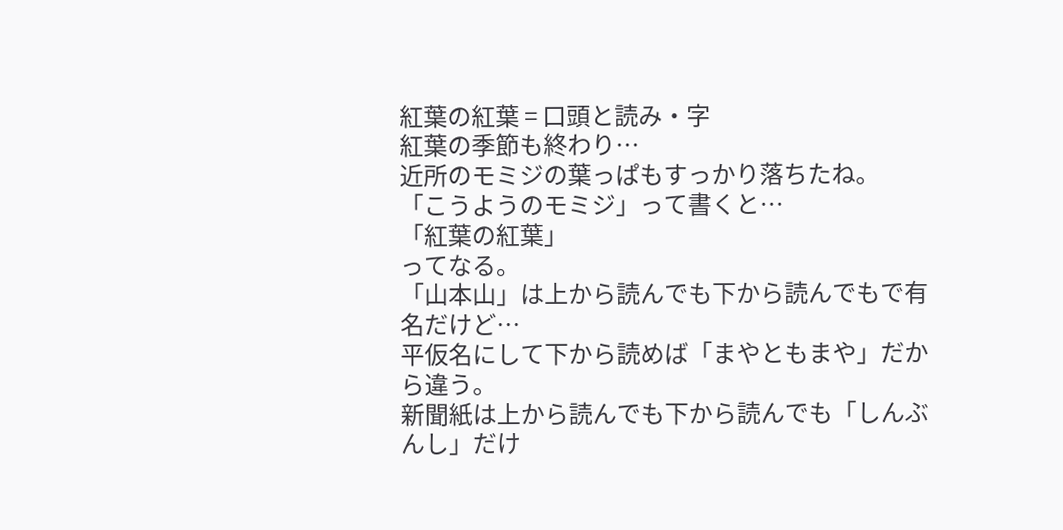紅葉の紅葉 = 口頭と読み・字
紅葉の季節も終わり…
近所のモミジの葉っぱもすっかり落ちたね。
「こうようのモミジ」って書くと…
「紅葉の紅葉」
ってなる。
「山本山」は上から読んでも下から読んでもで有名だけど…
平仮名にして下から読めば「まやともまや」だから違う。
新聞紙は上から読んでも下から読んでも「しんぶんし」だけ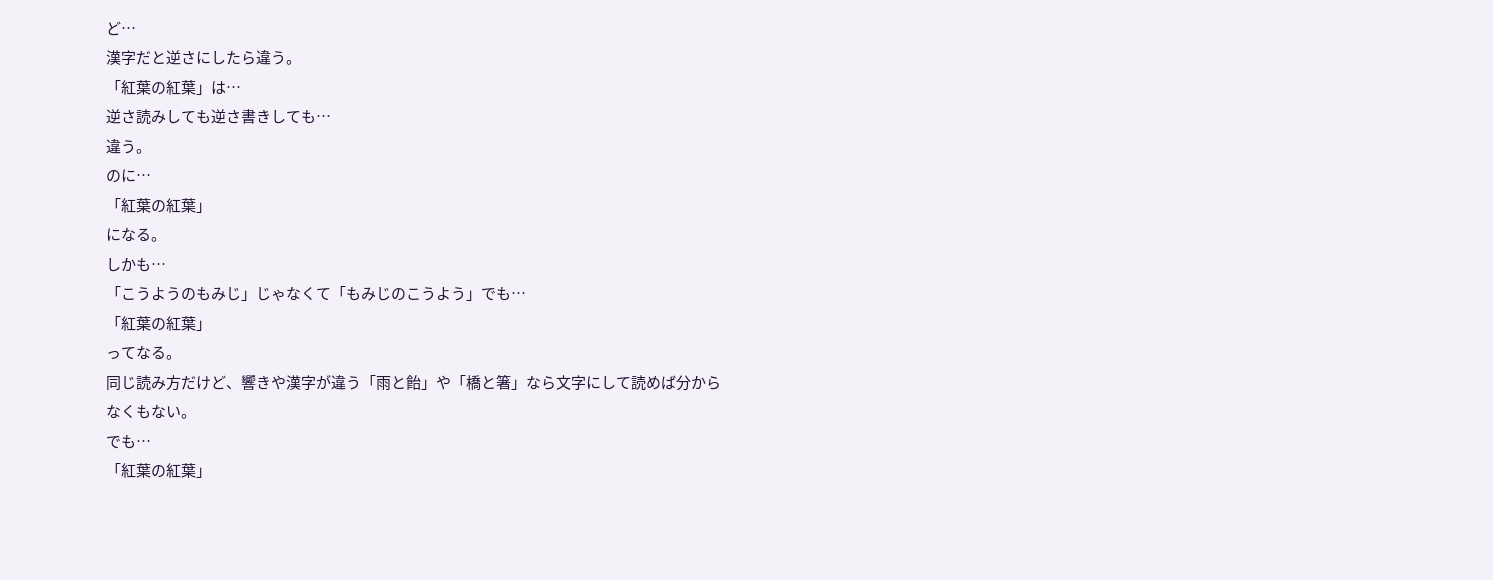ど…
漢字だと逆さにしたら違う。
「紅葉の紅葉」は…
逆さ読みしても逆さ書きしても…
違う。
のに…
「紅葉の紅葉」
になる。
しかも…
「こうようのもみじ」じゃなくて「もみじのこうよう」でも…
「紅葉の紅葉」
ってなる。
同じ読み方だけど、響きや漢字が違う「雨と飴」や「橋と箸」なら文字にして読めば分からなくもない。
でも…
「紅葉の紅葉」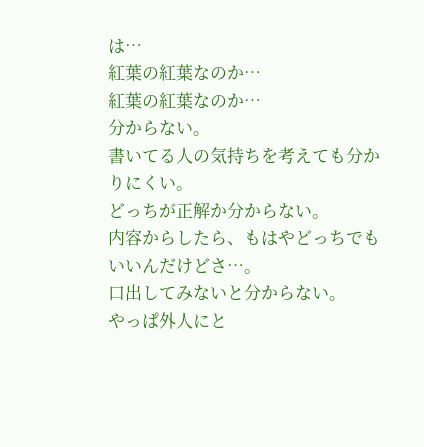は…
紅葉の紅葉なのか…
紅葉の紅葉なのか…
分からない。
書いてる人の気持ちを考えても分かりにくい。
どっちが正解か分からない。
内容からしたら、もはやどっちでもいいんだけどさ…。
口出してみないと分からない。
やっぱ外人にと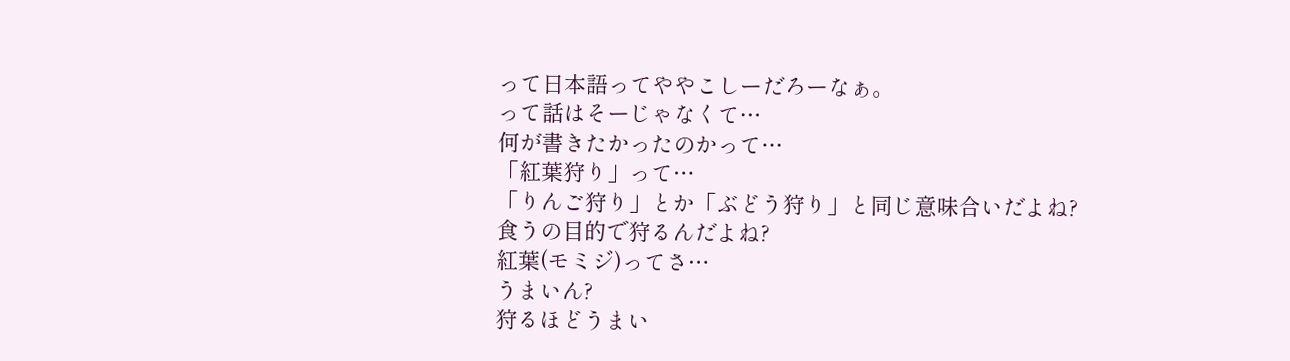って日本語ってややこしーだろーなぁ。
って話はそーじゃなくて…
何が書きたかったのかって…
「紅葉狩り」って…
「りんご狩り」とか「ぶどう狩り」と同じ意味合いだよね?
食うの目的で狩るんだよね?
紅葉(モミジ)ってさ…
うまいん?
狩るほどうまい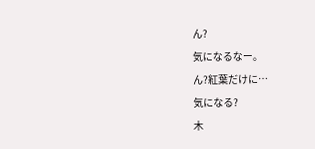ん?
気になるなー。
ん?紅葉だけに…
気になる?
木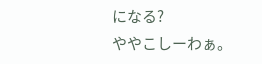になる?
ややこしーわぁ。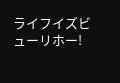ライフイズビューリホー!